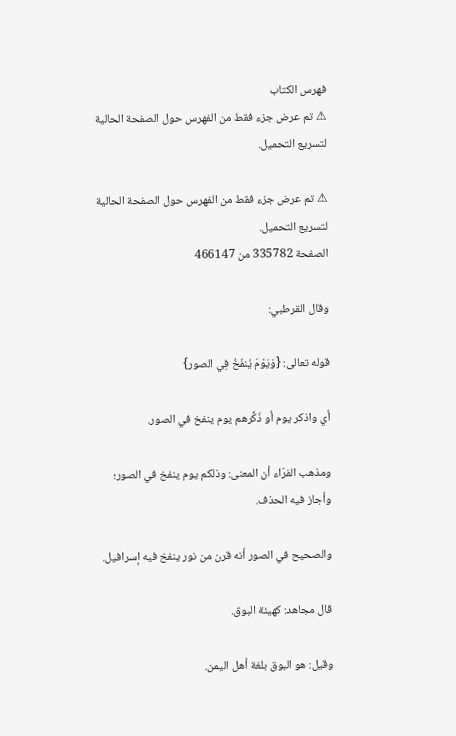فهرس الكتاب
⚠ تم عرض جزء فقط من الفهرس حول الصفحة الحالية لتسريع التحميل.

⚠ تم عرض جزء فقط من الفهرس حول الصفحة الحالية لتسريع التحميل.
الصفحة 335782 من 466147

وقال القرطبي:

قوله تعالى: {وَيَوْمَ يُنفَخُ فِي الصور}

أي واذكر يوم أو ذَكِّرهم يوم ينفخ في الصور.

ومذهب الفرّاء أن المعنى: وذلكم يوم ينفخ في الصور؛ وأجاز فيه الحذف.

والصحيح في الصور أنه قرن من نور ينفخ فيه إسرافيل.

قال مجاهد: كهيئة البوق.

وقيل: هو البوق بلغة أهل اليمن.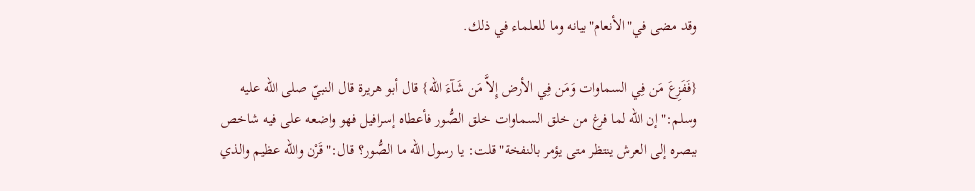وقد مضى في"الأنعام"بيانه وما للعلماء في ذلك.

{فَفَزِعَ مَن فِي السماوات وَمَن فِي الأرض إِلاَّ مَن شَآءَ الله} قال أبو هريرة قال النبيّ صلى الله عليه وسلم:"إن الله لما فرغ من خلق السماوات خلق الصُّور فأعطاه إسرافيل فهو واضعه على فيه شاخص ببصره إلى العرش ينتظر متى يؤمر بالنفخة"قلت: يا رسول الله ما الصُّور؟ قال:"قَرْن والله عظيم والذي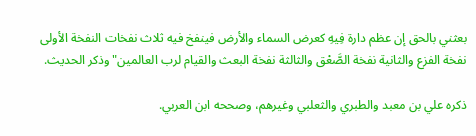بعثني بالحق إن عظم دارة فِيهِ كعرض السماء والأرض فينفخ فيه ثلاث نفخات النفخة الأولى نفخة الفزع والثانية نفخة الصَّعْق والثالثة نفخة البعث والقيام لرب العالمين"وذكر الحديث.

ذكره علي بن معبد والطبري والثعلبي وغيرهم، وصححه ابن العربي.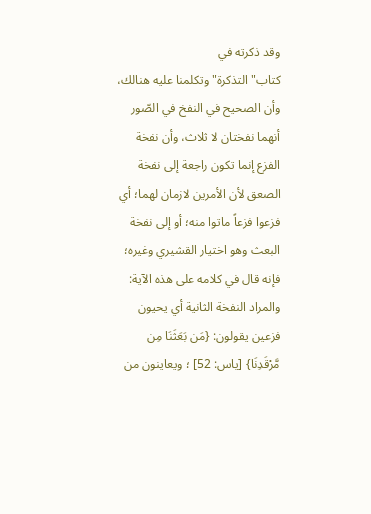وقد ذكرته في كتاب"التذكرة"وتكلمنا عليه هنالك، وأن الصحيح في النفخ في الصّور أنهما نفختان لا ثلاث، وأن نفخة الفزع إنما تكون راجعة إلى نفخة الصعق لأن الأمرين لازمان لهما؛ أي فزعوا فزعاً ماتوا منه؛ أو إلى نفخة البعث وهو اختيار القشيري وغيره؛ فإنه قال في كلامه على هذه الآية: والمراد النفخة الثانية أي يحيون فزعين يقولون: {مَن بَعَثَنَا مِن مَّرْقَدِنَا} [ياس: 52] ؛ ويعاينون من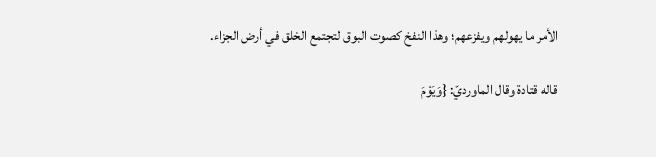الأمر ما يهولهم ويفزعهم؛ وهذا النفخ كصوت البوق لتجتمع الخلق في أرض الجزاء.

قاله قتادة وقال الماورديّ: {وَيَوْمَ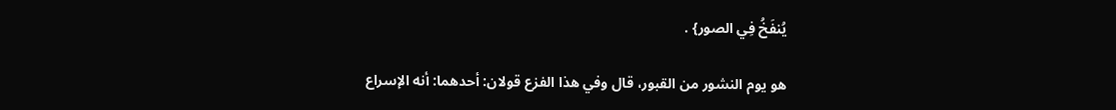يُنفَخُ فِي الصور} .

هو يوم النشور من القبور، قال وفي هذا الفزع قولان: أحدهما: أنه الإسراع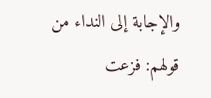والإجابة إلى النداء من قولهم: فزعت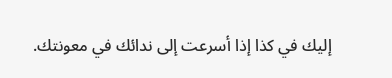إليك في كذا إذا أسرعت إلى ندائك في معونتك.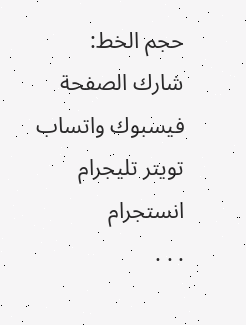حجم الخط:
شارك الصفحة
فيسبوك واتساب تويتر تليجرام انستجرام
. . .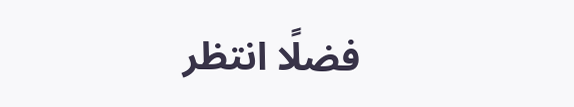فضلًا انتظر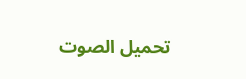تحميل الصوت